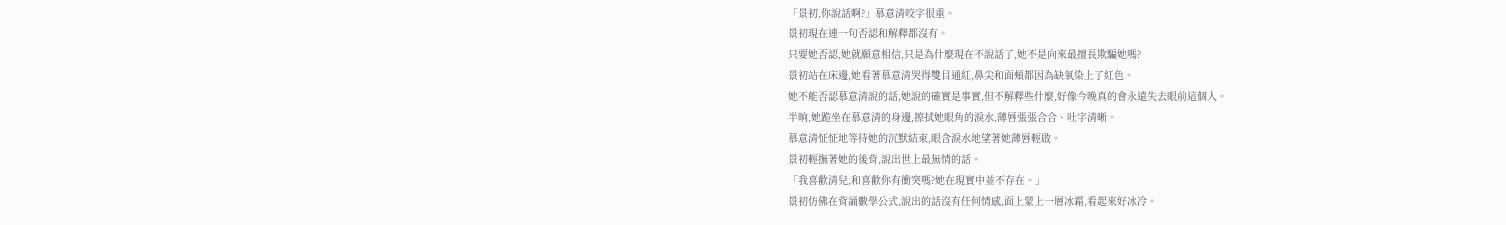「景初,你說話啊?」慕意清咬字很重。
景初現在連一句否認和解釋都沒有。
只要她否認,她就願意相信,只是為什麼現在不說話了,她不是向來最擅長欺騙她嗎?
景初站在床邊,她看著慕意清哭得雙目通紅,鼻尖和面頰都因為缺氧染上了紅色。
她不能否認慕意清說的話,她說的確實是事實,但不解釋些什麼,好像今晚真的會永遠失去眼前這個人。
半晌,她跪坐在慕意清的身邊,擦拭她眼角的淚水,薄唇張張合合、吐字清晰。
慕意清怔怔地等待她的沉默結束,眼含淚水地望著她薄唇輕啟。
景初輕撫著她的後背,說出世上最無情的話。
「我喜歡清兒,和喜歡你有衝突嗎?她在現實中並不存在。」
景初仿佛在背誦數學公式,說出的話沒有任何情感,面上蒙上一層冰霜,看起來好冰冷。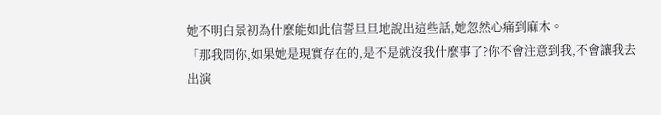她不明白景初為什麼能如此信誓旦旦地說出這些話,她忽然心痛到麻木。
「那我問你,如果她是現實存在的,是不是就沒我什麼事了?你不會注意到我,不會讓我去出演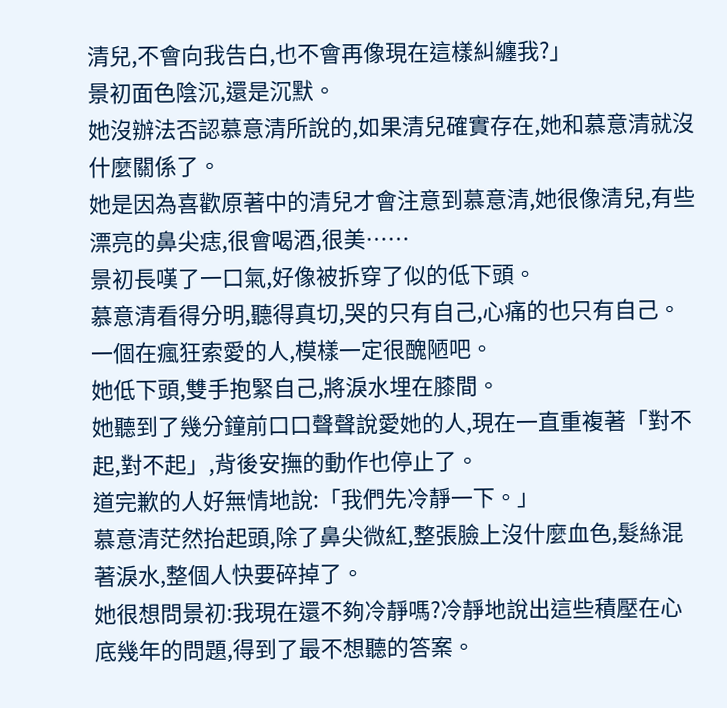清兒,不會向我告白,也不會再像現在這樣糾纏我?」
景初面色陰沉,還是沉默。
她沒辦法否認慕意清所說的,如果清兒確實存在,她和慕意清就沒什麼關係了。
她是因為喜歡原著中的清兒才會注意到慕意清,她很像清兒,有些漂亮的鼻尖痣,很會喝酒,很美……
景初長嘆了一口氣,好像被拆穿了似的低下頭。
慕意清看得分明,聽得真切,哭的只有自己,心痛的也只有自己。
一個在瘋狂索愛的人,模樣一定很醜陋吧。
她低下頭,雙手抱緊自己,將淚水埋在膝間。
她聽到了幾分鐘前口口聲聲說愛她的人,現在一直重複著「對不起,對不起」,背後安撫的動作也停止了。
道完歉的人好無情地說:「我們先冷靜一下。」
慕意清茫然抬起頭,除了鼻尖微紅,整張臉上沒什麼血色,髮絲混著淚水,整個人快要碎掉了。
她很想問景初:我現在還不夠冷靜嗎?冷靜地說出這些積壓在心底幾年的問題,得到了最不想聽的答案。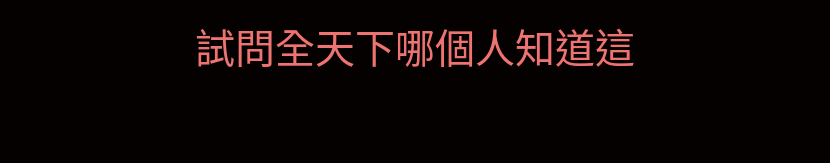試問全天下哪個人知道這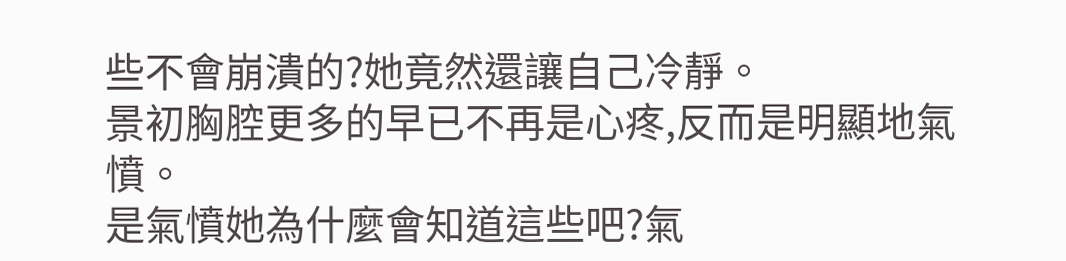些不會崩潰的?她竟然還讓自己冷靜。
景初胸腔更多的早已不再是心疼,反而是明顯地氣憤。
是氣憤她為什麼會知道這些吧?氣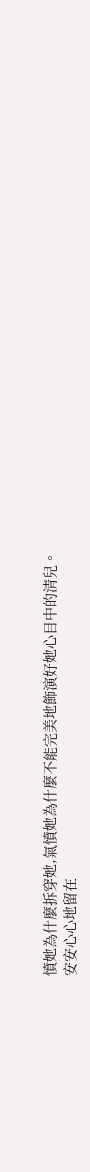憤她為什麼拆穿她,氣憤她為什麼不能完美地飾演好她心目中的清兒。
安安心心地留在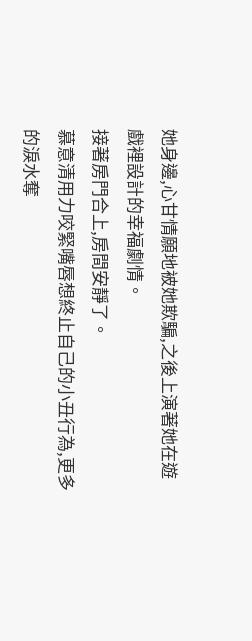她身邊,心甘情願地被她欺騙,之後上演著她在遊戲裡設計的幸福劇情。
接著房門合上,房間安靜了。
慕意清用力咬緊嘴唇想終止自己的小丑行為,更多的淚水奪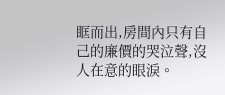眶而出,房間內只有自己的廉價的哭泣聲,沒人在意的眼淚。